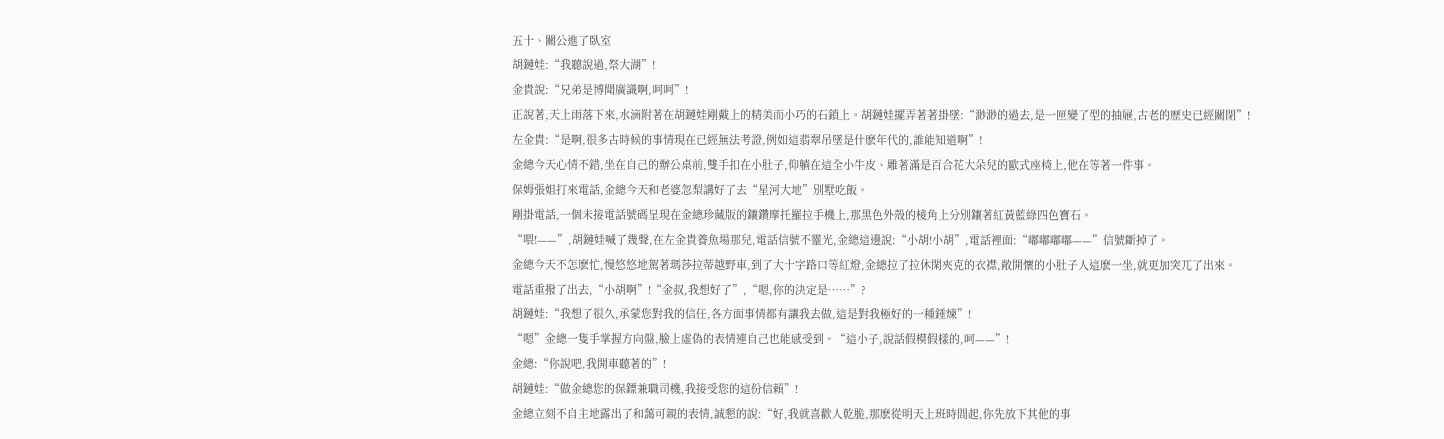五十、關公進了臥室
胡鏈娃:“我聽說過,祭大湖”!
金貴說:“兄弟是博聞廣識啊,呵呵”!
正說著,天上雨落下來,水滴附著在胡鏈娃剛戴上的精美而小巧的石鎖上。胡鏈娃擺弄著著掛墜:“渺渺的過去,是一匣變了型的抽屜,古老的歷史已經關閉”!
左金貴:“是啊,很多古時候的事情現在已經無法考證,例如這翡翠吊墜是什麽年代的,誰能知道啊”!
金總今天心情不錯,坐在自己的辦公桌前,雙手扣在小肚子,仰躺在這全小牛皮、雕著滿是百合花大朵兒的歐式座椅上,他在等著一件事。
保姆張姐打來電話,金總今天和老婆忽梨講好了去“星河大地”別墅吃飯。
剛掛電話,一個未接電話號碼呈現在金總珍藏版的鑲鑽摩托羅拉手機上,那黑色外殼的棱角上分別鑲著紅黃藍綠四色寶石。
“喂!——”,胡鏈娃喊了幾聲,在左金貴養魚場那兒,電話信號不靈光,金總這邊說:“小胡!小胡”,電話裡面:“嘟嘟嘟嘟——”信號斷掉了。
金總今天不怎麽忙,慢悠悠地駕著瑪莎拉蒂越野車,到了大十字路口等紅燈,金總拉了拉休閑夾克的衣襟,敞開懷的小肚子人這麽一坐,就更加突兀了出來。
電話重撥了出去,“小胡啊”!“金叔,我想好了”,“嗯,你的決定是……”?
胡鏈娃:“我想了很久,承蒙您對我的信任,各方面事情都有讓我去做,這是對我極好的一種錘煉”!
“嗯”金總一隻手掌握方向盤,臉上虛偽的表情連自己也能感受到。“這小子,說話假模假樣的,呵——”!
金總:“你說吧,我開車聽著的”!
胡鏈娃:“做金總您的保鏢兼職司機,我接受您的這份信賴”!
金總立刻不自主地露出了和藹可親的表情,誠懇的說:“好,我就喜歡人乾脆,那麽從明天上班時間起,你先放下其他的事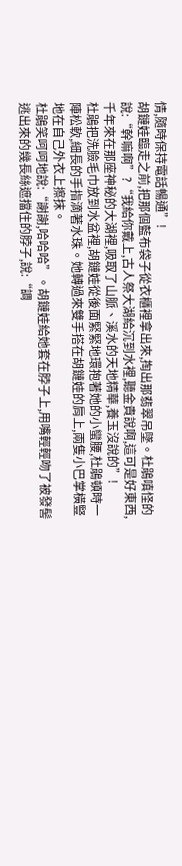情,隨時保持電話暢通”!
胡鏈娃臨走之前,把那個藍布袋子從衣櫃裡拿出來,掏出那翡翠吊墜。杜鵑嗔怪的說:“幹嘛啊”?“我給你戴上,古人祭大湖給沉到水裡,聽金貴說啊,這可是好東西,千年來在那座神秘的大湖裡,吸取了山脈、溪水的天地精華,養玉沒說的”!
杜鵑把洗臉毛巾放到水盆裡,胡鏈娃從後面緊緊地環抱著她的小蠻腰,杜鵑頓時一陣松軟,細長的手指滴著水珠。她轉過來雙手搭在胡鏈娃的肩上,兩隻小巴掌橫豎地在自己外衣上擦抹。
杜鵑笑呵呵地說:“謝謝,哈哈哈”。胡鏈娃給她套在脖子上,用嘴輕輕吻了被發髻逃出來的幾長絲遮擋住的脖子,說:“調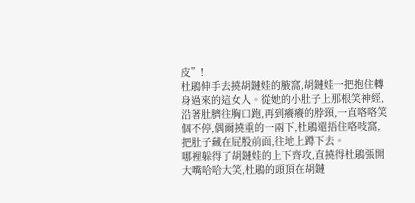皮”!
杜鵑伸手去撓胡鏈娃的腋窩,胡鏈娃一把抱住轉身過來的這女人。從她的小肚子上那根笑神經,沿著肚臍往胸口跑,再到癢癢的脖頸,一直咯咯笑個不停,偶爾撓重的一兩下,杜鵑還捂住咯吱窩,把肚子藏在屁股前面,往地上蹲下去。
哪裡躲得了胡鏈娃的上下齊攻,直撓得杜鵑張開大嘴哈哈大笑,杜鵑的頭頂在胡鏈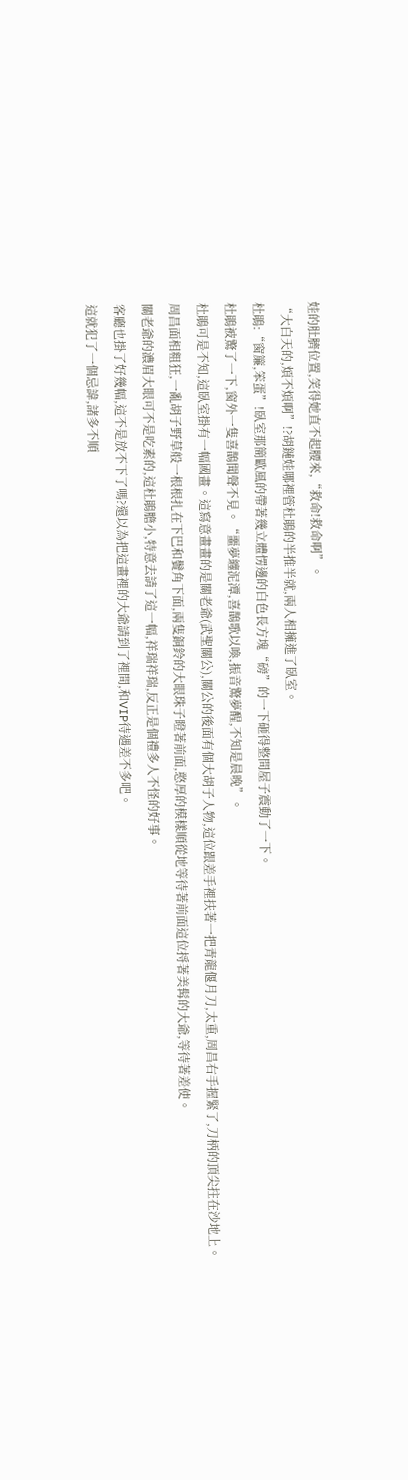娃的肚臍位置,笑得她直不起腰來,“救命!救命啊”。
“大白天的,煩不煩啊”!?胡鏈娃哪裡管杜鵑的半推半就,兩人相擁進了臥室。
杜鵑:“窗簾,笨蛋”!臥室那簡歐風的帶著幾立體愣邊的白色長方塊“磅”的一下砸得整間屋子震動了一下。
杜鵑被驚了一下,窗外一隻喜鵲聞聲不見。“噩夢纏泥潭,喜鵲歌以喚,振音驚夢醒,不知是晨晚”。
杜鵑可是不知,這臥室掛有一幅國畫。這寫意畫畫的是關老爺(武聖關公),關公的後面有個大胡子人物,這位跟差手裡扶著一把青龍偃月刀,太重,周昌右手握緊了,刀柄的頂尖拄在沙地上。
周昌面相粗狂,一亂胡子野草般一根根扎在下巴和鬢角下面,兩隻銅鈴的大眼珠子瞪著前面,憨厚的模樣順從地等待著前面這位捋著美髯的大爺,等待著差使。
關老爺的濃眉大眼可不是吃素的,這杜鵑膽小,特意去請了這一幅,祥瑞祥瑞,反正是個禮多人不怪的好事。
客廳也掛了好幾幅,這不是放不下了嗎?還以為把這畫裡的大爺請到了裡間,和VIP待遇差不多吧。
這就犯了一個忌諱,諸多不順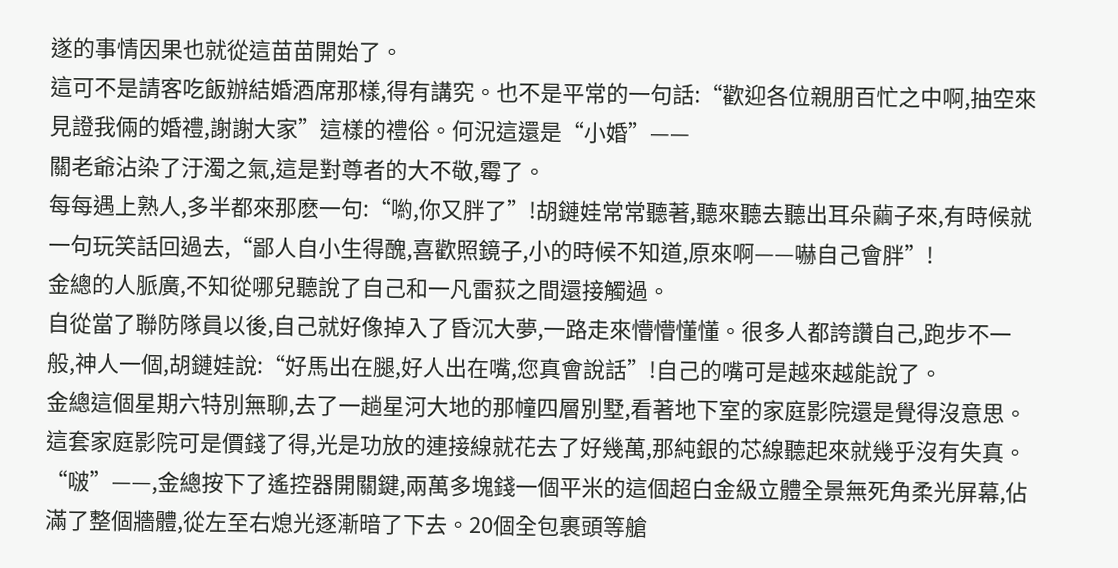遂的事情因果也就從這苗苗開始了。
這可不是請客吃飯辦結婚酒席那樣,得有講究。也不是平常的一句話:“歡迎各位親朋百忙之中啊,抽空來見證我倆的婚禮,謝謝大家”這樣的禮俗。何況這還是“小婚”——
關老爺沾染了汙濁之氣,這是對尊者的大不敬,霉了。
每每遇上熟人,多半都來那麽一句:“喲,你又胖了”!胡鏈娃常常聽著,聽來聽去聽出耳朵繭子來,有時候就一句玩笑話回過去,“鄙人自小生得醜,喜歡照鏡子,小的時候不知道,原來啊——嚇自己會胖”!
金總的人脈廣,不知從哪兒聽說了自己和一凡雷荻之間還接觸過。
自從當了聯防隊員以後,自己就好像掉入了昏沉大夢,一路走來懵懵懂懂。很多人都誇讚自己,跑步不一般,神人一個,胡鏈娃說:“好馬出在腿,好人出在嘴,您真會說話”!自己的嘴可是越來越能說了。
金總這個星期六特別無聊,去了一趟星河大地的那幢四層別墅,看著地下室的家庭影院還是覺得沒意思。
這套家庭影院可是價錢了得,光是功放的連接線就花去了好幾萬,那純銀的芯線聽起來就幾乎沒有失真。
“啵”——,金總按下了遙控器開關鍵,兩萬多塊錢一個平米的這個超白金級立體全景無死角柔光屏幕,佔滿了整個牆體,從左至右熄光逐漸暗了下去。20個全包裹頭等艙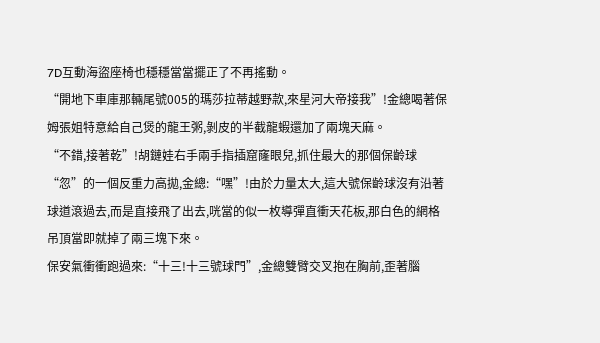7D互動海盜座椅也穩穩當當擺正了不再搖動。
“開地下車庫那輛尾號005的瑪莎拉蒂越野款,來星河大帝接我”!金總喝著保姆張姐特意給自己煲的龍王粥,剝皮的半截龍蝦還加了兩塊天麻。
“不錯,接著乾”!胡鏈娃右手兩手指插窟窿眼兒,抓住最大的那個保齡球“忽”的一個反重力高拋,金總:“嘿”!由於力量太大,這大號保齡球沒有沿著球道滾過去,而是直接飛了出去,咣當的似一枚導彈直衝天花板,那白色的網格吊頂當即就掉了兩三塊下來。
保安氣衝衝跑過來:“十三!十三號球門”,金總雙臂交叉抱在胸前,歪著腦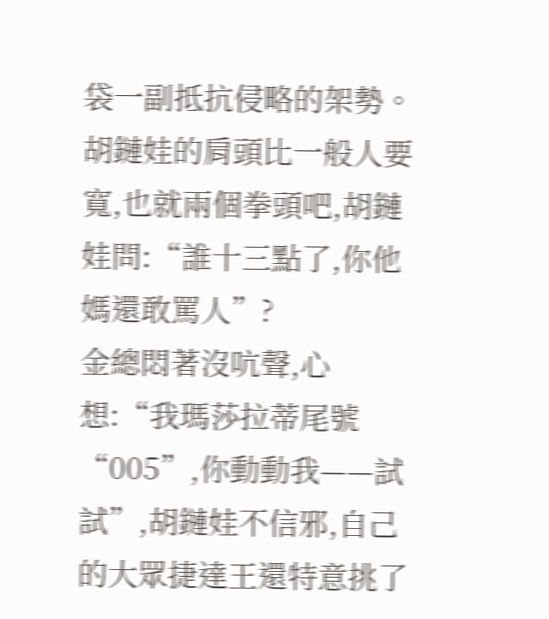袋一副抵抗侵略的架勢。
胡鏈娃的肩頭比一般人要寬,也就兩個拳頭吧,胡鏈娃問:“誰十三點了,你他媽還敢罵人”?
金總悶著沒吭聲,心想:“我瑪莎拉蒂尾號“005”,你動動我——試試”,胡鏈娃不信邪,自己的大眾捷達王還特意挑了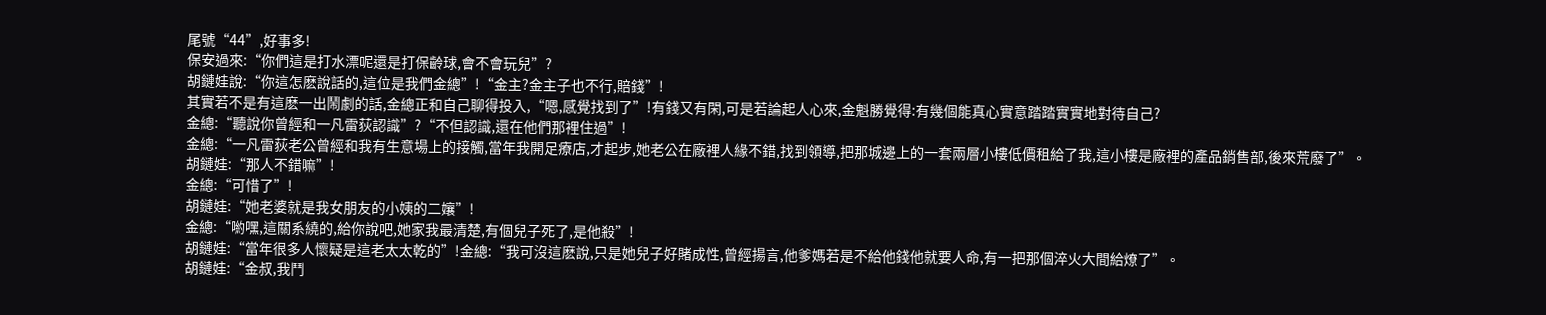尾號“44”,好事多!
保安過來:“你們這是打水漂呢還是打保齡球,會不會玩兒”?
胡鏈娃說:“你這怎麽說話的,這位是我們金總”!“金主?金主子也不行,賠錢”!
其實若不是有這麽一出鬧劇的話,金總正和自己聊得投入,“嗯,感覺找到了”!有錢又有閑,可是若論起人心來,金魁勝覺得:有幾個能真心實意踏踏實實地對待自己?
金總:“聽說你曾經和一凡雷荻認識”?“不但認識,還在他們那裡住過”!
金總:“一凡雷荻老公曾經和我有生意場上的接觸,當年我開足療店,才起步,她老公在廠裡人緣不錯,找到領導,把那城邊上的一套兩層小樓低價租給了我,這小樓是廠裡的產品銷售部,後來荒廢了”。
胡鏈娃:“那人不錯嘛”!
金總:“可惜了”!
胡鏈娃:“她老婆就是我女朋友的小姨的二孃”!
金總:“喲嘿,這關系繞的,給你說吧,她家我最清楚,有個兒子死了,是他殺”!
胡鏈娃:“當年很多人懷疑是這老太太乾的”!金總:“我可沒這麽說,只是她兒子好賭成性,曾經揚言,他爹媽若是不給他錢他就要人命,有一把那個淬火大間給燎了”。
胡鏈娃:“金叔,我鬥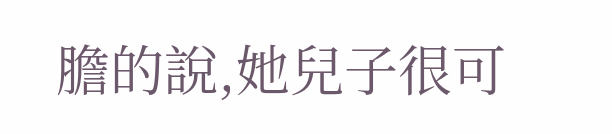膽的說,她兒子很可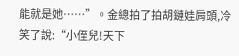能就是她……”。金總拍了拍胡鏈娃肩頭,冷笑了說:“小侄兒!天下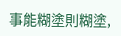事能糊塗則糊塗,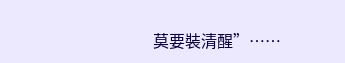莫要裝清醒”……